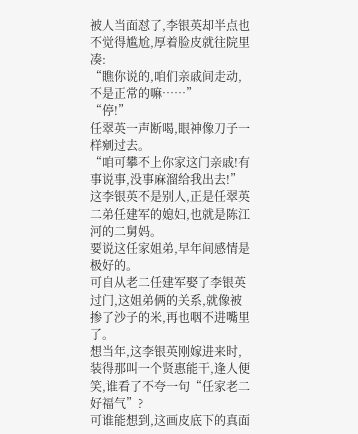被人当面怼了,李银英却半点也不觉得尴尬,厚着脸皮就往院里凑:
“瞧你说的,咱们亲戚间走动,不是正常的嘛……”
“停!”
任翠英一声断喝,眼神像刀子一样剜过去。
“咱可攀不上你家这门亲戚!有事说事,没事麻溜给我出去!”
这李银英不是别人,正是任翠英二弟任建军的媳妇,也就是陈江河的二舅妈。
要说这任家姐弟,早年间感情是极好的。
可自从老二任建军娶了李银英过门,这姐弟俩的关系,就像被掺了沙子的米,再也咽不进嘴里了。
想当年,这李银英刚嫁进来时,装得那叫一个贤惠能干,逢人便笑,谁看了不夸一句“任家老二好福气”?
可谁能想到,这画皮底下的真面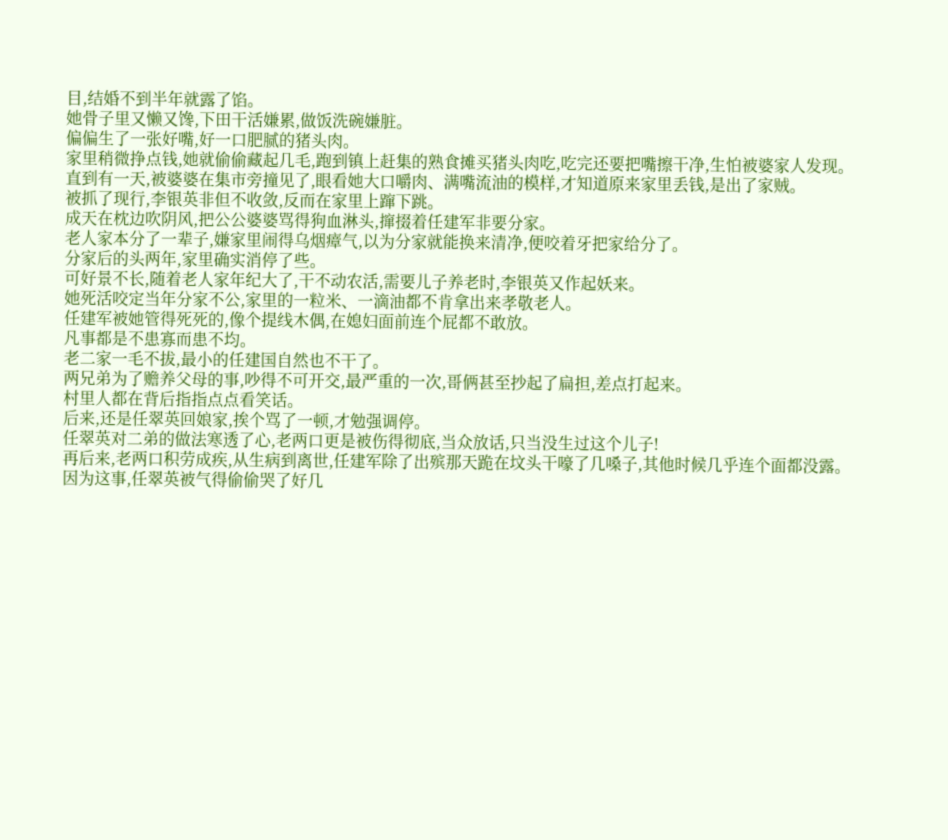目,结婚不到半年就露了馅。
她骨子里又懒又馋,下田干活嫌累,做饭洗碗嫌脏。
偏偏生了一张好嘴,好一口肥腻的猪头肉。
家里稍微挣点钱,她就偷偷藏起几毛,跑到镇上赶集的熟食摊买猪头肉吃,吃完还要把嘴擦干净,生怕被婆家人发现。
直到有一天,被婆婆在集市旁撞见了,眼看她大口嚼肉、满嘴流油的模样,才知道原来家里丢钱,是出了家贼。
被抓了现行,李银英非但不收敛,反而在家里上蹿下跳。
成天在枕边吹阴风,把公公婆婆骂得狗血淋头,撺掇着任建军非要分家。
老人家本分了一辈子,嫌家里闹得乌烟瘴气,以为分家就能换来清净,便咬着牙把家给分了。
分家后的头两年,家里确实消停了些。
可好景不长,随着老人家年纪大了,干不动农活,需要儿子养老时,李银英又作起妖来。
她死活咬定当年分家不公,家里的一粒米、一滴油都不肯拿出来孝敬老人。
任建军被她管得死死的,像个提线木偶,在媳妇面前连个屁都不敢放。
凡事都是不患寡而患不均。
老二家一毛不拔,最小的任建国自然也不干了。
两兄弟为了赡养父母的事,吵得不可开交,最严重的一次,哥俩甚至抄起了扁担,差点打起来。
村里人都在背后指指点点看笑话。
后来,还是任翠英回娘家,挨个骂了一顿,才勉强调停。
任翠英对二弟的做法寒透了心,老两口更是被伤得彻底,当众放话,只当没生过这个儿子!
再后来,老两口积劳成疾,从生病到离世,任建军除了出殡那天跪在坟头干嚎了几嗓子,其他时候几乎连个面都没露。
因为这事,任翠英被气得偷偷哭了好几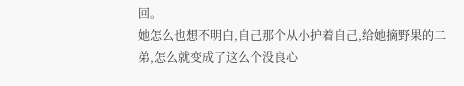回。
她怎么也想不明白,自己那个从小护着自己,给她摘野果的二弟,怎么就变成了这么个没良心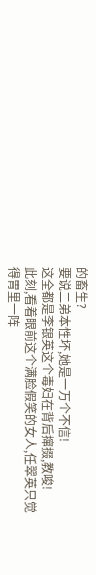的畜生?
要说二弟本性坏,她是一万个不信!
这全都是李银英这个毒妇在背后撺掇,教唆!
此刻,看着眼前这个满脸假笑的女人,任翠英只觉得胃里一阵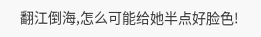翻江倒海,怎么可能给她半点好脸色!